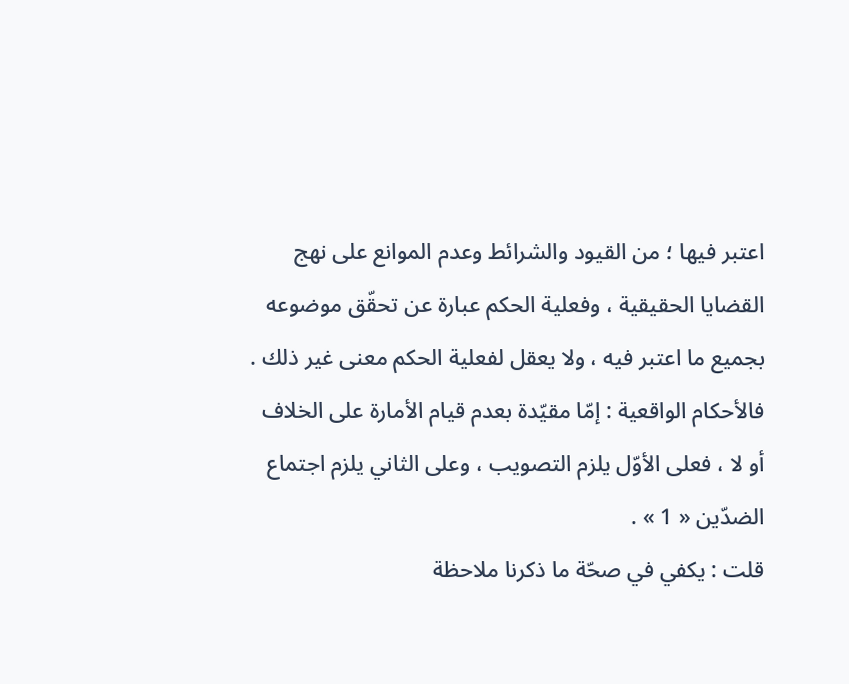اعتبر فيها ؛ من القيود والشرائط وعدم الموانع على نهج القضايا الحقيقية ، وفعلية الحكم عبارة عن تحقّق موضوعه بجميع ما اعتبر فيه ، ولا يعقل لفعلية الحكم معنى غير ذلك .
فالأحكام الواقعية : إمّا مقيّدة بعدم قيام الأمارة على الخلاف أو لا ، فعلى الأوّل يلزم التصويب ، وعلى الثاني يلزم اجتماع الضدّين « 1 » .
قلت : يكفي في صحّة ما ذكرنا ملاحظة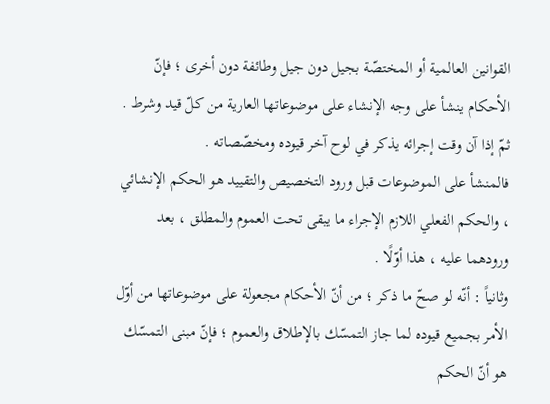القوانين العالمية أو المختصّة بجيل دون جيل وطائفة دون أخرى ؛ فإنّ الأحكام ينشأ على وجه الإنشاء على موضوعاتها العارية من كلّ قيد وشرط . ثمّ إذا آن وقت إجرائه يذكر في لوح آخر قيوده ومخصّصاته .
فالمنشأ على الموضوعات قبل ورود التخصيص والتقييد هو الحكم الإنشائي ، والحكم الفعلي اللازم الإجراء ما يبقى تحت العموم والمطلق ، بعد ورودهما عليه ، هذا أوّلًا .
وثانياً : أنّه لو صحّ ما ذكر ؛ من أنّ الأحكام مجعولة على موضوعاتها من أوّل الأمر بجميع قيوده لما جاز التمسّك بالإطلاق والعموم ؛ فإنّ مبنى التمسّك هو أنّ الحكم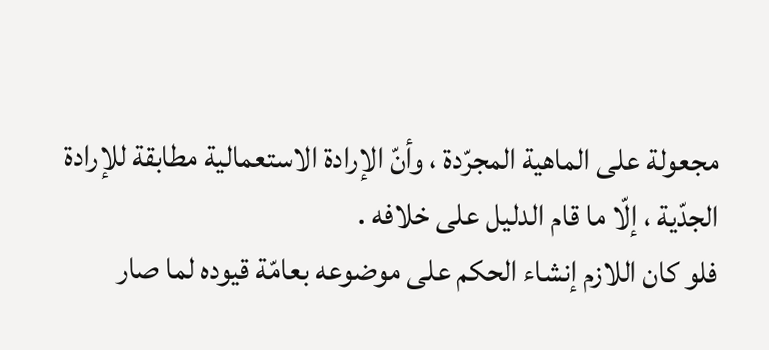مجعولة على الماهية المجرّدة ، وأنّ الإرادة الاستعمالية مطابقة للإرادة الجدّية ، إلّا ما قام الدليل على خلافه .
فلو كان اللازم إنشاء الحكم على موضوعه بعامّة قيوده لما صار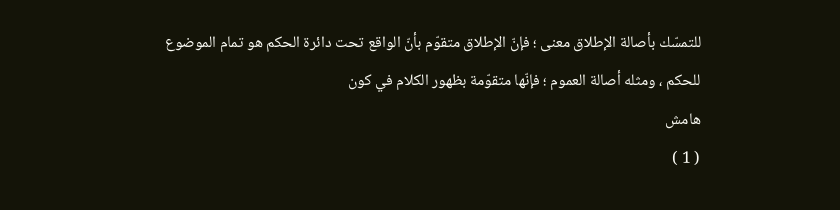للتمسّك بأصالة الإطلاق معنى ؛ فإنّ الإطلاق متقوّم بأنّ الواقع تحت دائرة الحكم هو تمام الموضوع للحكم ، ومثله أصالة العموم ؛ فإنّها متقوّمة بظهور الكلام في كون
هامش
( 1 )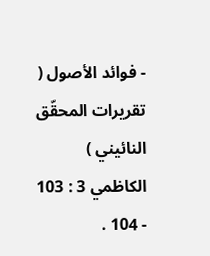- فوائد الأصول ( تقريرات المحقّق النائيني ) الكاظمي 3 : 103 - 104 .